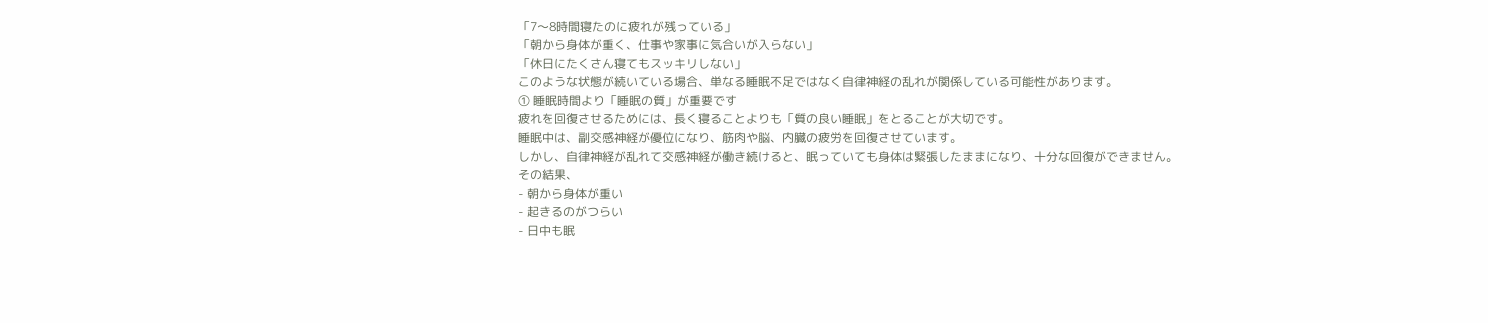「7〜8時間寝たのに疲れが残っている」
「朝から身体が重く、仕事や家事に気合いが入らない」
「休日にたくさん寝てもスッキリしない」
このような状態が続いている場合、単なる睡眠不足ではなく自律神経の乱れが関係している可能性があります。
① 睡眠時間より「睡眠の質」が重要です
疲れを回復させるためには、長く寝ることよりも「質の良い睡眠」をとることが大切です。
睡眠中は、副交感神経が優位になり、筋肉や脳、内臓の疲労を回復させています。
しかし、自律神経が乱れて交感神経が働き続けると、眠っていても身体は緊張したままになり、十分な回復ができません。
その結果、
- 朝から身体が重い
- 起きるのがつらい
- 日中も眠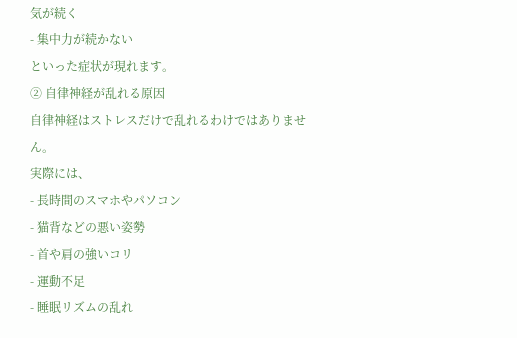気が続く
- 集中力が続かない
といった症状が現れます。
② 自律神経が乱れる原因
自律神経はストレスだけで乱れるわけではありません。
実際には、
- 長時間のスマホやパソコン
- 猫背などの悪い姿勢
- 首や肩の強いコリ
- 運動不足
- 睡眠リズムの乱れ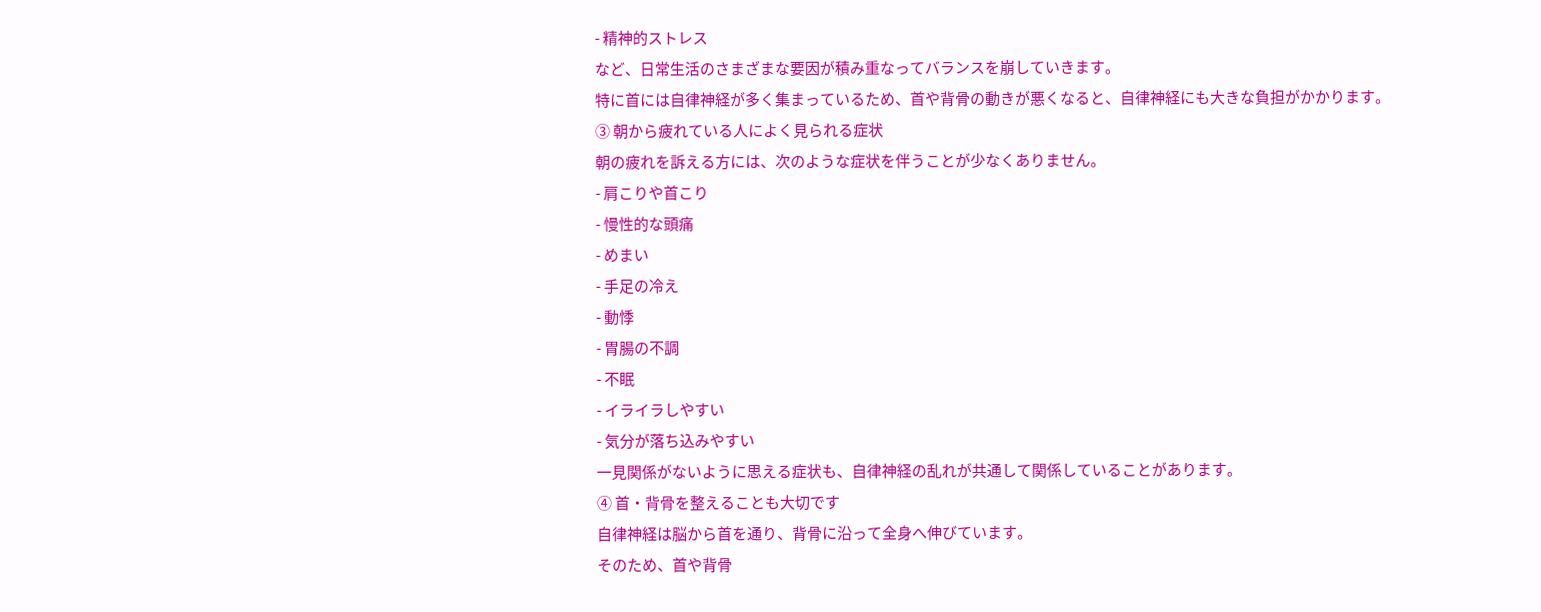- 精神的ストレス
など、日常生活のさまざまな要因が積み重なってバランスを崩していきます。
特に首には自律神経が多く集まっているため、首や背骨の動きが悪くなると、自律神経にも大きな負担がかかります。
③ 朝から疲れている人によく見られる症状
朝の疲れを訴える方には、次のような症状を伴うことが少なくありません。
- 肩こりや首こり
- 慢性的な頭痛
- めまい
- 手足の冷え
- 動悸
- 胃腸の不調
- 不眠
- イライラしやすい
- 気分が落ち込みやすい
一見関係がないように思える症状も、自律神経の乱れが共通して関係していることがあります。
④ 首・背骨を整えることも大切です
自律神経は脳から首を通り、背骨に沿って全身へ伸びています。
そのため、首や背骨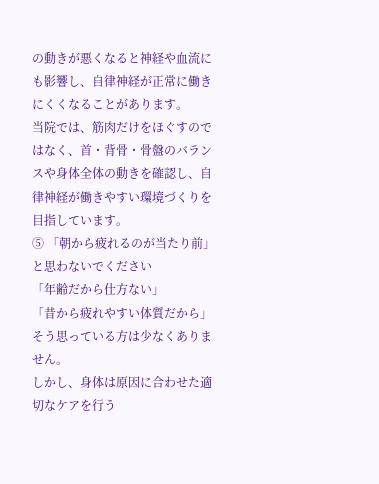の動きが悪くなると神経や血流にも影響し、自律神経が正常に働きにくくなることがあります。
当院では、筋肉だけをほぐすのではなく、首・背骨・骨盤のバランスや身体全体の動きを確認し、自律神経が働きやすい環境づくりを目指しています。
⑤ 「朝から疲れるのが当たり前」と思わないでください
「年齢だから仕方ない」
「昔から疲れやすい体質だから」
そう思っている方は少なくありません。
しかし、身体は原因に合わせた適切なケアを行う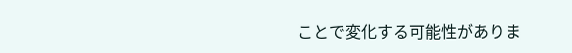ことで変化する可能性がありま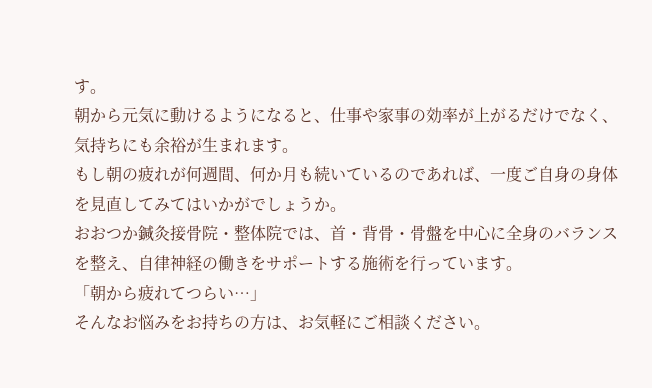す。
朝から元気に動けるようになると、仕事や家事の効率が上がるだけでなく、気持ちにも余裕が生まれます。
もし朝の疲れが何週間、何か月も続いているのであれば、一度ご自身の身体を見直してみてはいかがでしょうか。
おおつか鍼灸接骨院・整体院では、首・背骨・骨盤を中心に全身のバランスを整え、自律神経の働きをサポートする施術を行っています。
「朝から疲れてつらい…」
そんなお悩みをお持ちの方は、お気軽にご相談ください。